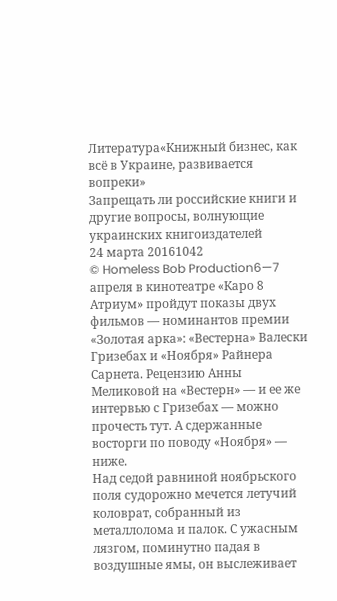Литература«Книжный бизнес, как всё в Украине, развивается вопреки»
Запрещать ли российские книги и другие вопросы, волнующие украинских книгоиздателей
24 марта 20161042
© Homeless Bob Production6—7 апреля в кинотеатре «Каро 8 Атриум» пройдут показы двух фильмов — номинантов премии «Золотая арка»: «Вестерна» Валески Гризебах и «Ноября» Райнера Сарнета. Рецензию Анны Меликовой на «Вестерн» — и ее же интервью с Гризебах — можно прочесть тут. А сдержанные восторги по поводу «Ноября» — ниже.
Над седой равниной ноябрьского поля судорожно мечется летучий коловрат, собранный из металлолома и палок. С ужасным лязгом, поминутно падая в воздушные ямы, он выслеживает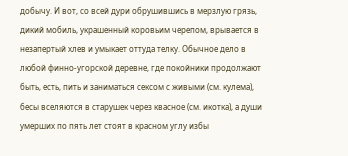добычу. И вот, со всей дури обрушившись в мерзлую грязь, дикий мобиль, украшенный коровьим черепом, врывается в незапертый хлев и умыкает оттуда телку. Обычное дело в любой финно-угорской деревне, где покойники продолжают быть, есть, пить и заниматься сексом с живыми (см. кулема), бесы вселяются в старушек через квасное (см. икотка), а души умерших по пять лет стоят в красном углу избы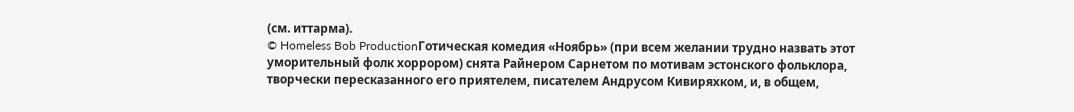(см. иттарма).
© Homeless Bob ProductionГотическая комедия «Ноябрь» (при всем желании трудно назвать этот уморительный фолк хоррором) снята Райнером Сарнетом по мотивам эстонского фольклора, творчески пересказанного его приятелем, писателем Андрусом Кивиряхком, и, в общем,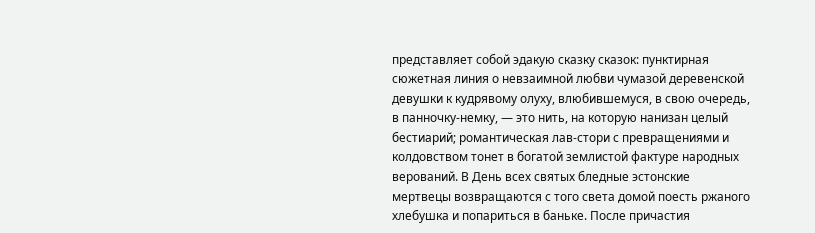представляет собой эдакую сказку сказок: пунктирная сюжетная линия о невзаимной любви чумазой деревенской девушки к кудрявому олуху, влюбившемуся, в свою очередь, в панночку-немку, — это нить, на которую нанизан целый бестиарий; романтическая лав-стори с превращениями и колдовством тонет в богатой землистой фактуре народных верований. В День всех святых бледные эстонские мертвецы возвращаются с того света домой поесть ржаного хлебушка и попариться в баньке. После причастия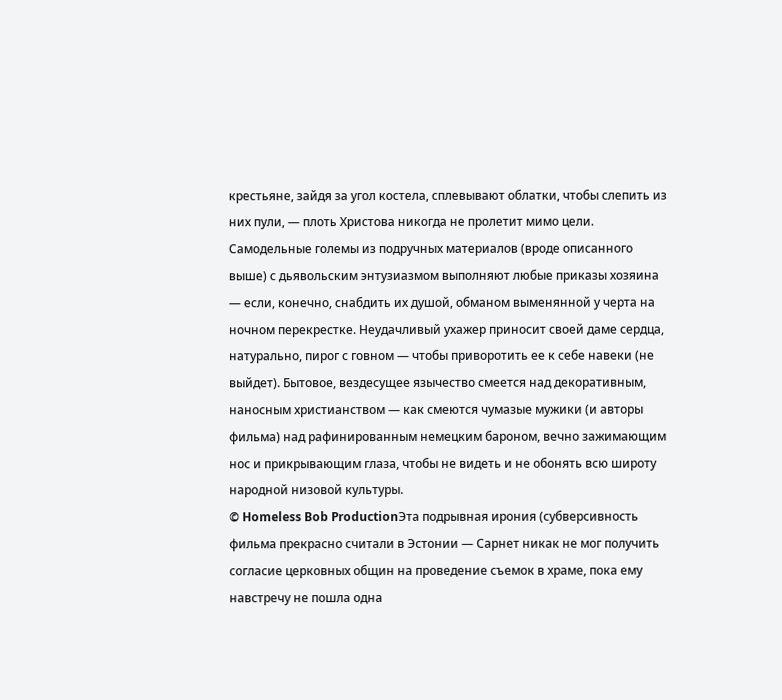крестьяне, зайдя за угол костела, сплевывают облатки, чтобы слепить из них пули, — плоть Христова никогда не пролетит мимо цели. Самодельные големы из подручных материалов (вроде описанного выше) с дьявольским энтузиазмом выполняют любые приказы хозяина — если, конечно, снабдить их душой, обманом выменянной у черта на ночном перекрестке. Неудачливый ухажер приносит своей даме сердца, натурально, пирог с говном — чтобы приворотить ее к себе навеки (не выйдет). Бытовое, вездесущее язычество смеется над декоративным, наносным христианством — как смеются чумазые мужики (и авторы фильма) над рафинированным немецким бароном, вечно зажимающим нос и прикрывающим глаза, чтобы не видеть и не обонять всю широту народной низовой культуры.
© Homeless Bob ProductionЭта подрывная ирония (субверсивность фильма прекрасно считали в Эстонии — Сарнет никак не мог получить согласие церковных общин на проведение съемок в храме, пока ему навстречу не пошла одна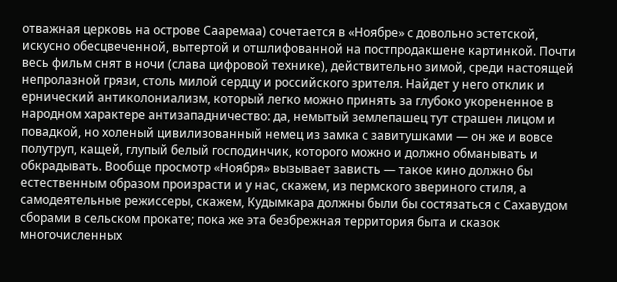отважная церковь на острове Сааремаа) сочетается в «Ноябре» с довольно эстетской, искусно обесцвеченной, вытертой и отшлифованной на постпродакшене картинкой. Почти весь фильм снят в ночи (слава цифровой технике), действительно зимой, среди настоящей непролазной грязи, столь милой сердцу и российского зрителя. Найдет у него отклик и ернический антиколониализм, который легко можно принять за глубоко укорененное в народном характере антизападничество: да, немытый землепашец тут страшен лицом и повадкой, но холеный цивилизованный немец из замка с завитушками — он же и вовсе полутруп, кащей, глупый белый господинчик, которого можно и должно обманывать и обкрадывать. Вообще просмотр «Ноября» вызывает зависть — такое кино должно бы естественным образом произрасти и у нас, скажем, из пермского звериного стиля, а самодеятельные режиссеры, скажем, Кудымкара должны были бы состязаться с Сахавудом сборами в сельском прокате; пока же эта безбрежная территория быта и сказок многочисленных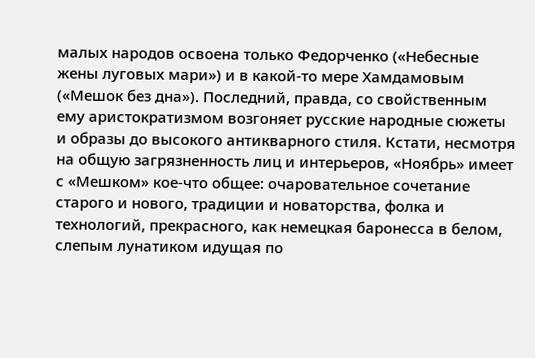малых народов освоена только Федорченко («Небесные жены луговых мари») и в какой-то мере Хамдамовым («Мешок без дна»). Последний, правда, со свойственным ему аристократизмом возгоняет русские народные сюжеты и образы до высокого антикварного стиля. Кстати, несмотря на общую загрязненность лиц и интерьеров, «Ноябрь» имеет с «Мешком» кое-что общее: очаровательное сочетание старого и нового, традиции и новаторства, фолка и технологий, прекрасного, как немецкая баронесса в белом, слепым лунатиком идущая по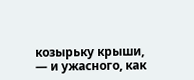козырьку крыши, — и ужасного, как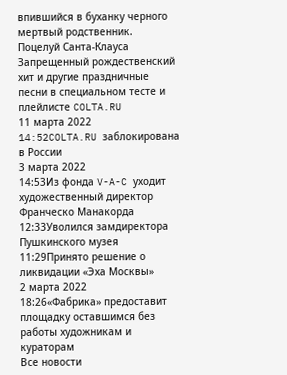впившийся в буханку черного мертвый родственник.
Поцелуй Санта-Клауса
Запрещенный рождественский хит и другие праздничные песни в специальном тесте и плейлисте COLTA.RU
11 марта 2022
14:52COLTA.RU заблокирована в России
3 марта 2022
14:53Из фонда V-A-C уходит художественный директор Франческо Манакорда
12:33Уволился замдиректора Пушкинского музея
11:29Принято решение о ликвидации «Эха Москвы»
2 марта 2022
18:26«Фабрика» предоставит площадку оставшимся без работы художникам и кураторам
Все новости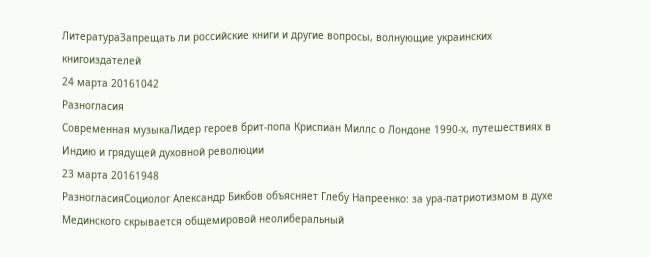ЛитератураЗапрещать ли российские книги и другие вопросы, волнующие украинских книгоиздателей
24 марта 20161042
Разногласия
Современная музыкаЛидер героев брит-попа Криспиан Миллс о Лондоне 1990-х, путешествиях в Индию и грядущей духовной революции
23 марта 20161948
РазногласияСоциолог Александр Бикбов объясняет Глебу Напреенко: за ура-патриотизмом в духе Мединского скрывается общемировой неолиберальный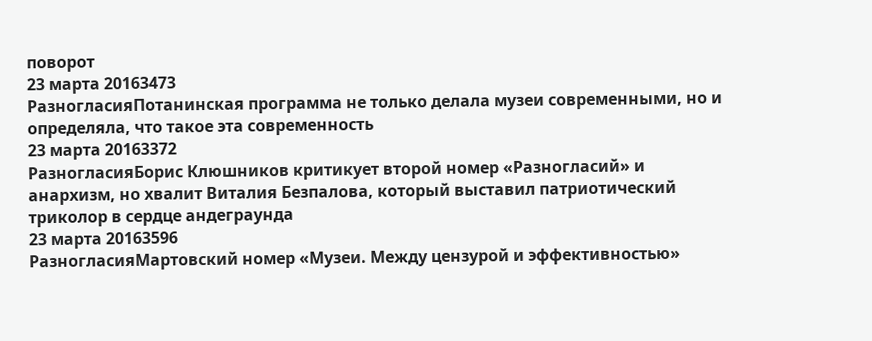поворот
23 марта 20163473
РазногласияПотанинская программа не только делала музеи современными, но и определяла, что такое эта современность
23 марта 20163372
РазногласияБорис Клюшников критикует второй номер «Разногласий» и анархизм, но хвалит Виталия Безпалова, который выставил патриотический триколор в сердце андеграунда
23 марта 20163596
РазногласияМартовский номер «Музеи. Между цензурой и эффективностью»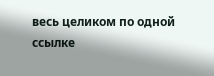весь целиком по одной ссылке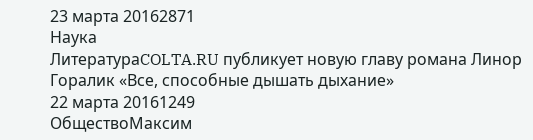23 марта 20162871
Наука
ЛитератураCOLTA.RU публикует новую главу романа Линор Горалик «Все, способные дышать дыхание»
22 марта 20161249
ОбществоМаксим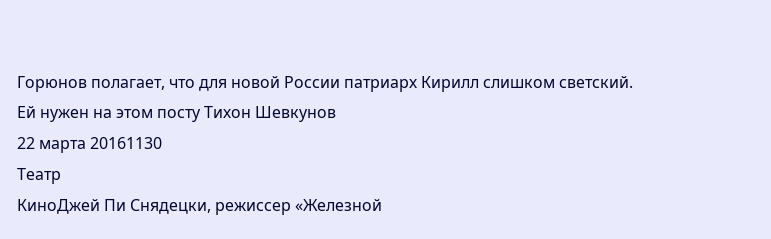Горюнов полагает, что для новой России патриарх Кирилл слишком светский. Ей нужен на этом посту Тихон Шевкунов
22 марта 20161130
Театр
КиноДжей Пи Снядецки, режиссер «Железной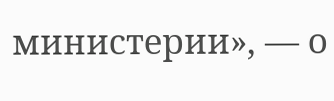министерии», — о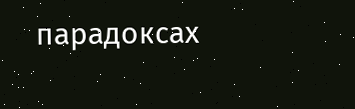парадоксах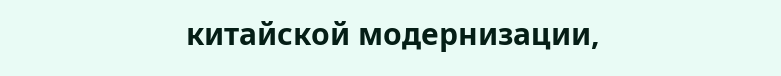китайской модернизации,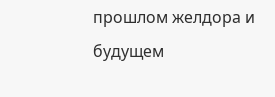прошлом желдора и будущем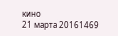кино
21 марта 20161469